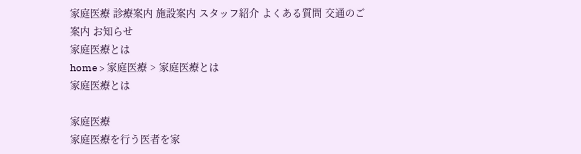家庭医療 診療案内 施設案内 スタッフ紹介 よくある質問 交通のご案内 お知らせ
家庭医療とは
home > 家庭医療 > 家庭医療とは
家庭医療とは

家庭医療
家庭医療を行う医者を家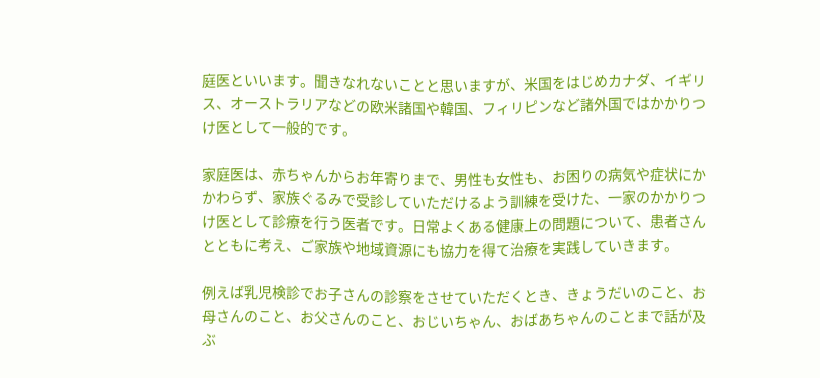庭医といいます。聞きなれないことと思いますが、米国をはじめカナダ、イギリス、オーストラリアなどの欧米諸国や韓国、フィリピンなど諸外国ではかかりつけ医として一般的です。

家庭医は、赤ちゃんからお年寄りまで、男性も女性も、お困りの病気や症状にかかわらず、家族ぐるみで受診していただけるよう訓練を受けた、一家のかかりつけ医として診療を行う医者です。日常よくある健康上の問題について、患者さんとともに考え、ご家族や地域資源にも協力を得て治療を実践していきます。

例えば乳児検診でお子さんの診察をさせていただくとき、きょうだいのこと、お母さんのこと、お父さんのこと、おじいちゃん、おばあちゃんのことまで話が及ぶ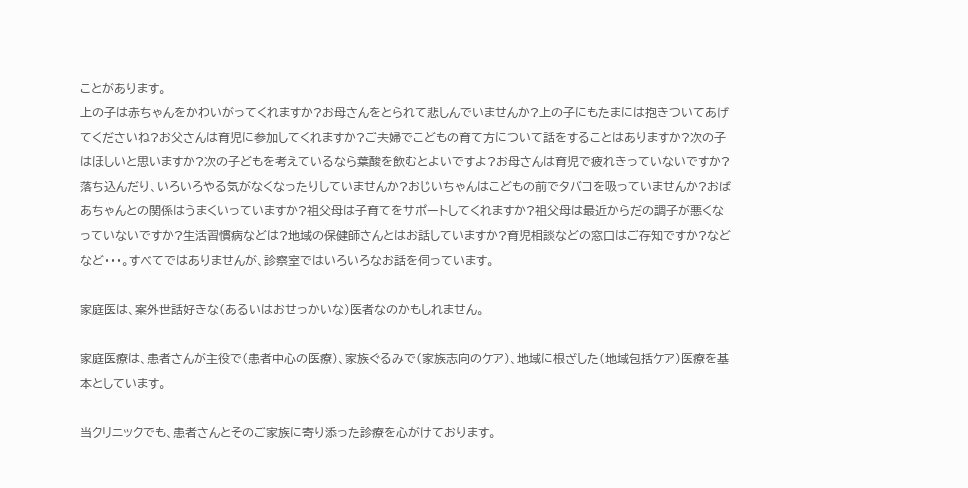ことがあります。
上の子は赤ちゃんをかわいがってくれますか?お母さんをとられて悲しんでいませんか?上の子にもたまには抱きついてあげてくださいね?お父さんは育児に参加してくれますか?ご夫婦でこどもの育て方について話をすることはありますか?次の子はほしいと思いますか?次の子どもを考えているなら葉酸を飲むとよいですよ?お母さんは育児で疲れきっていないですか?落ち込んだり、いろいろやる気がなくなったりしていませんか?おじいちゃんはこどもの前でタバコを吸っていませんか?おばあちゃんとの関係はうまくいっていますか?祖父母は子育てをサポートしてくれますか?祖父母は最近からだの調子が悪くなっていないですか?生活習慣病などは?地域の保健師さんとはお話していますか?育児相談などの窓口はご存知ですか?などなど・・・。すべてではありませんが、診察室ではいろいろなお話を伺っています。

家庭医は、案外世話好きな(あるいはおせっかいな)医者なのかもしれません。

家庭医療は、患者さんが主役で(患者中心の医療)、家族ぐるみで(家族志向のケア)、地域に根ざした(地域包括ケア)医療を基本としています。

当クリニックでも、患者さんとそのご家族に寄り添った診療を心がけております。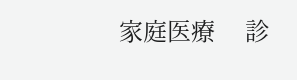家庭医療     診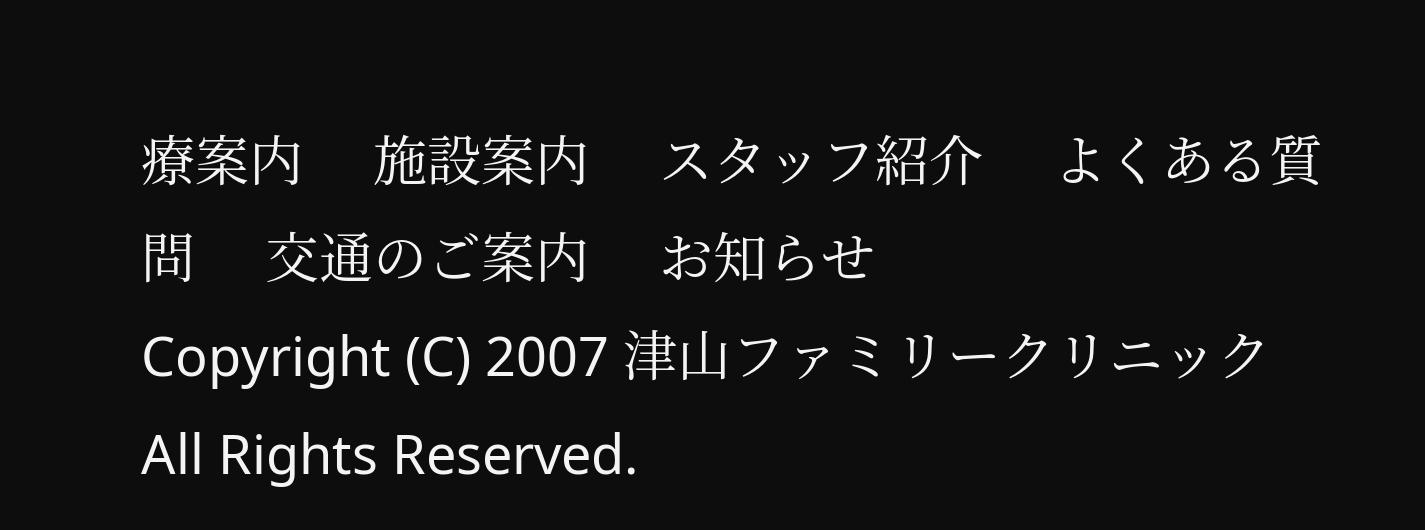療案内     施設案内     スタッフ紹介     よくある質問     交通のご案内     お知らせ
Copyright (C) 2007 津山ファミリークリニック All Rights Reserved.